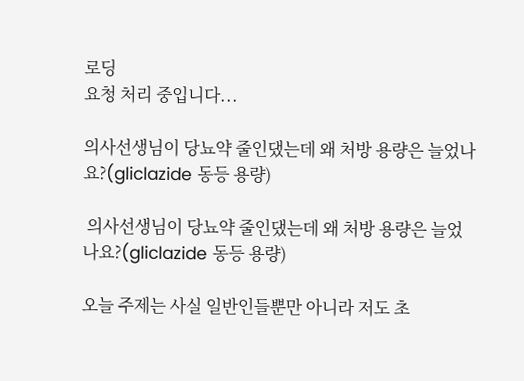로딩
요청 처리 중입니다...

의사선생님이 당뇨약 줄인댔는데 왜 처방 용량은 늘었나요?(gliclazide 동등 용량)

 의사선생님이 당뇨약 줄인댔는데 왜 처방 용량은 늘었나요?(gliclazide 동등 용량)

오늘 주제는 사실 일반인들뿐만 아니라 저도 초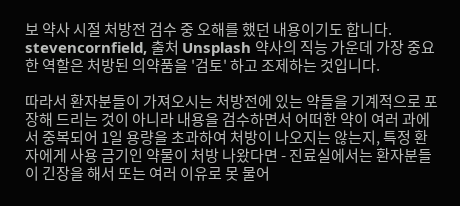보 약사 시절 처방전 검수 중 오해를 했던 내용이기도 합니다. stevencornfield, 출처 Unsplash 약사의 직능 가운데 가장 중요한 역할은 처방된 의약품을 '검토' 하고 조제하는 것입니다.

따라서 환자분들이 가져오시는 처방전에 있는 약들을 기계적으로 포장해 드리는 것이 아니라 내용을 검수하면서 어떠한 약이 여러 과에서 중복되어 1일 용량을 초과하여 처방이 나오지는 않는지, 특정 환자에게 사용 금기인 약물이 처방 나왔다면 - 진료실에서는 환자분들이 긴장을 해서 또는 여러 이유로 못 물어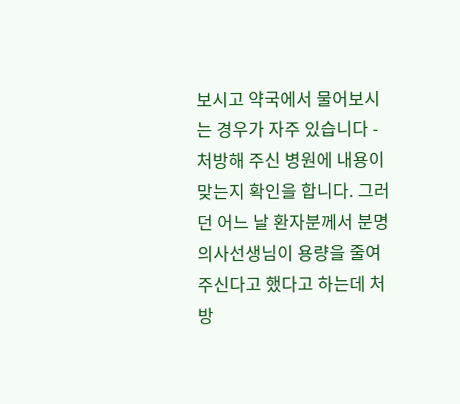보시고 약국에서 물어보시는 경우가 자주 있습니다 - 처방해 주신 병원에 내용이 맞는지 확인을 합니다. 그러던 어느 날 환자분께서 분명 의사선생님이 용량을 줄여 주신다고 했다고 하는데 처방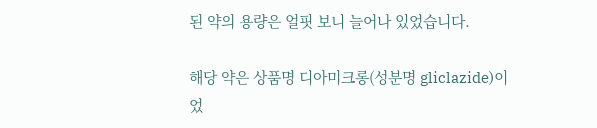된 약의 용량은 얼핏 보니 늘어나 있었습니다.

해당 약은 상품명 디아미크롱(성분명 gliclazide)이었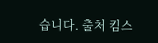습니다. 출처 킴스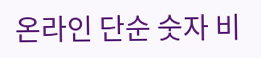온라인 단순 숫자 비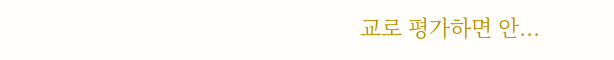교로 평가하면 안...